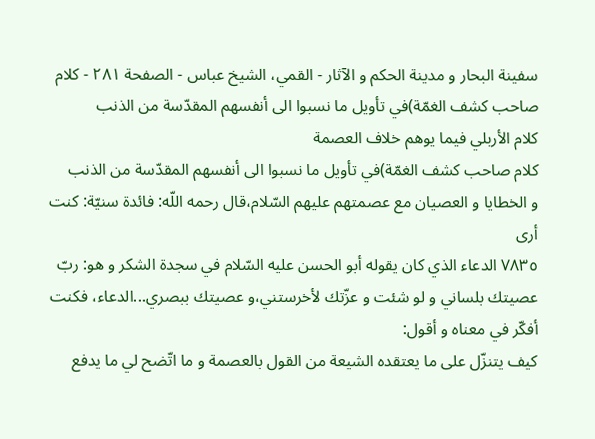سفینة البحار و مدینة الحکم و الآثار - القمي، الشيخ عباس - الصفحة ٢٨١ - كلام صاحب كشف الغمّة)في تأويل ما نسبوا الى أنفسهم المقدّسة من الذنب
كلام الأربلي فيما يوهم خلاف العصمة
كلام صاحب كشف الغمّة)في تأويل ما نسبوا الى أنفسهم المقدّسة من الذنب
و الخطايا و العصيان مع عصمتهم عليهم السّلام،قال رحمه اللّه: فائدة سنيّة: كنت أرى
٧٨٣٥ الدعاء الذي كان يقوله أبو الحسن عليه السّلام في سجدة الشكر و هو: ربّ عصيتك بلساني و لو شئت و عزّتك لأخرستني،و عصيتك ببصري...الدعاء، فكنت أفكّر في معناه و أقول:
كيف يتنزّل على ما يعتقده الشيعة من القول بالعصمة و ما اتّضح لي ما يدفع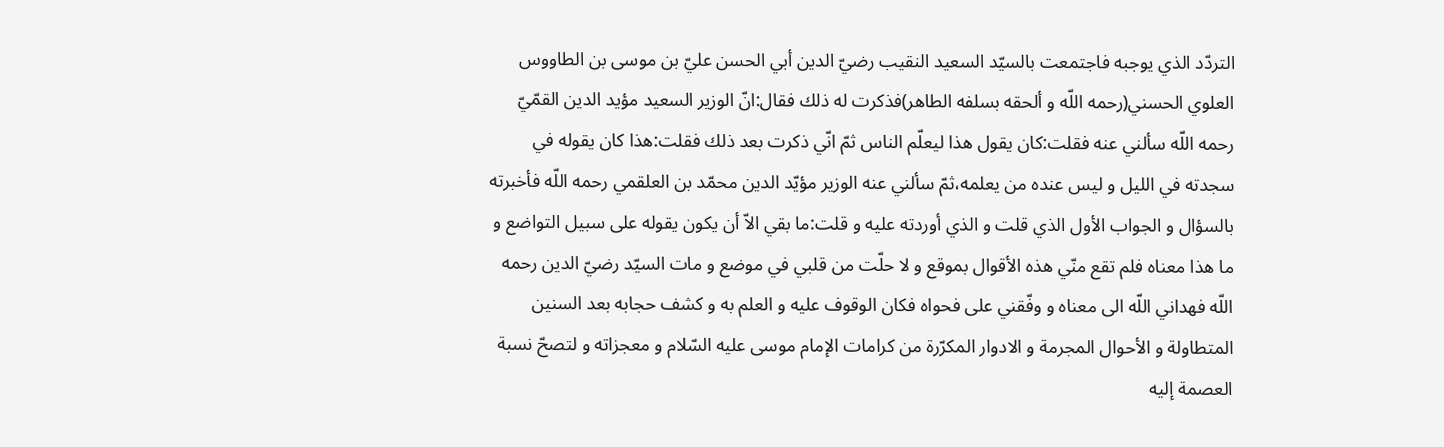التردّد الذي يوجبه فاجتمعت بالسيّد السعيد النقيب رضيّ الدين أبي الحسن عليّ بن موسى بن الطاووس العلوي الحسني(رحمه اللّه و ألحقه بسلفه الطاهر)فذكرت له ذلك فقال:انّ الوزير السعيد مؤيد الدين القمّيّ رحمه اللّه سألني عنه فقلت:كان يقول هذا ليعلّم الناس ثمّ انّي ذكرت بعد ذلك فقلت:هذا كان يقوله في سجدته في الليل و ليس عنده من يعلمه،ثمّ سألني عنه الوزير مؤيّد الدين محمّد بن العلقمي رحمه اللّه فأخبرته بالسؤال و الجواب الأول الذي قلت و الذي أوردته عليه و قلت:ما بقي الاّ أن يكون يقوله على سبيل التواضع و ما هذا معناه فلم تقع منّي هذه الأقوال بموقع و لا حلّت من قلبي في موضع و مات السيّد رضيّ الدين رحمه اللّه فهداني اللّه الى معناه و وفّقني على فحواه فكان الوقوف عليه و العلم به و كشف حجابه بعد السنين المتطاولة و الأحوال المجرمة و الادوار المكرّرة من كرامات الإمام موسى عليه السّلام و معجزاته و لتصحّ نسبة العصمة إليه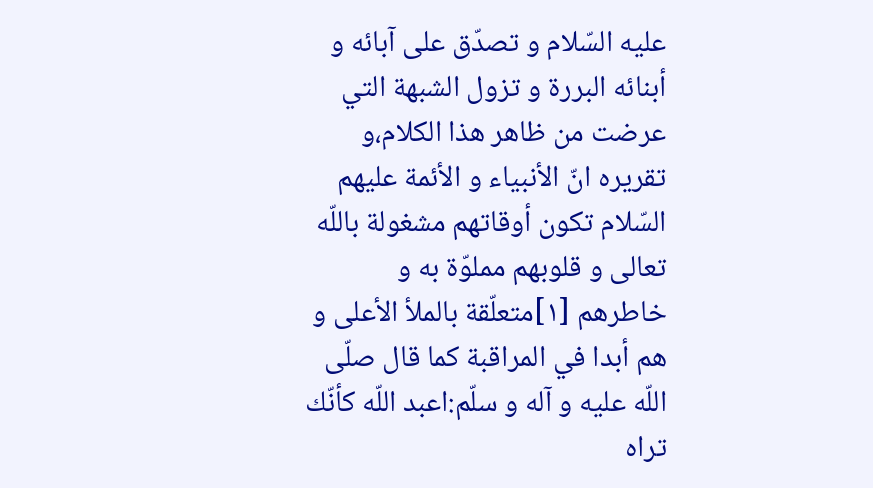عليه السّلام و تصدّق على آبائه و أبنائه البررة و تزول الشبهة التي عرضت من ظاهر هذا الكلام،و تقريره انّ الأنبياء و الأئمة عليهم السّلام تكون أوقاتهم مشغولة باللّه تعالى و قلوبهم مملوّة به و خاطرهم [١]متعلّقة بالملأ الأعلى و هم أبدا في المراقبة كما قال صلّى اللّه عليه و آله و سلّم:اعبد اللّه كأنّك تراه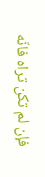فإن لم تكن تراه فانّه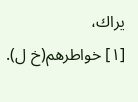يراك،
[١] خواطرهم(خ ل).